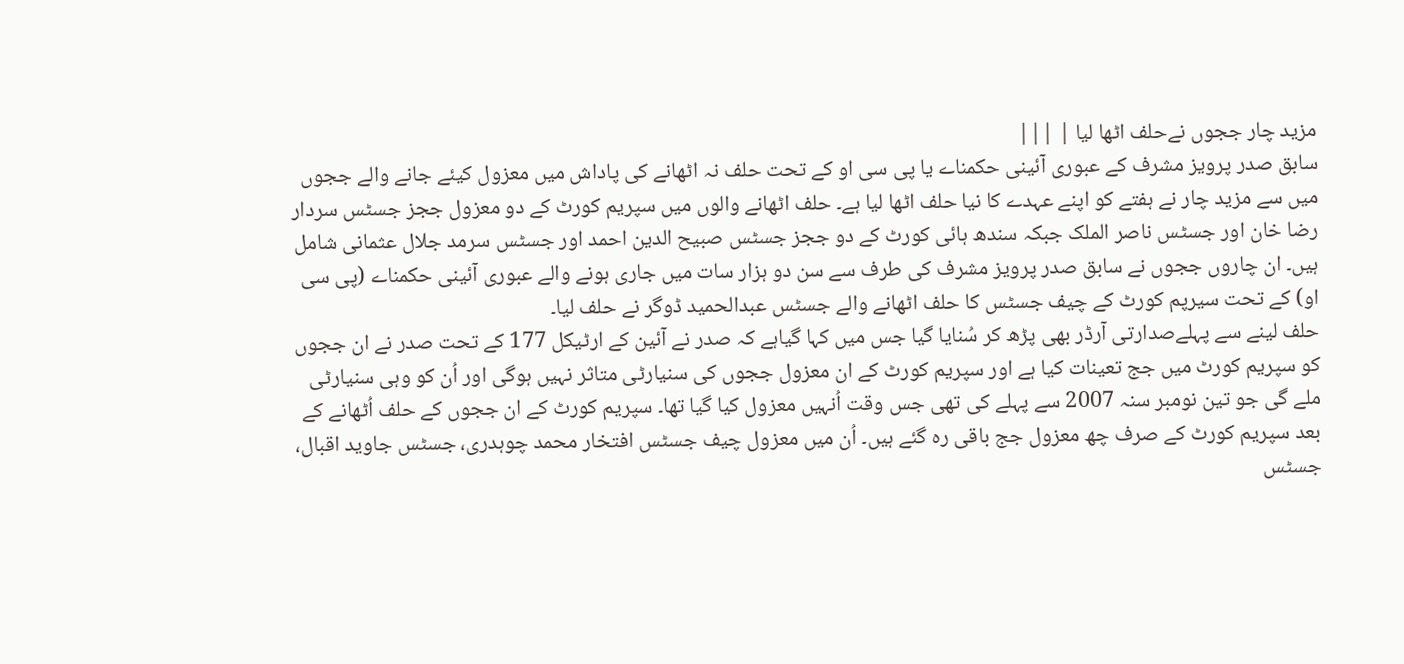مزید چار ججوں نےحلف اٹھا لیا | |||
سابق صدر پرویز مشرف کے عبوری آئینی حکمناے یا پی سی او کے تحت حلف نہ اٹھانے کی پاداش میں معزول کیئے جانے والے ججوں میں سے مزید چار نے ہفتے کو اپنے عہدے کا نیا حلف اٹھا لیا ہے۔ حلف اٹھانے والوں میں سپریم کورٹ کے دو معزول ججز جسٹس سردار رضا خان اور جسٹس ناصر الملک جبکہ سندھ ہائی کورٹ کے دو ججز جسٹس صبیح الدین احمد اور جسٹس سرمد جلال عثمانی شامل ہیں۔ ان چاروں ججوں نے سابق صدر پرویز مشرف کی طرف سے سن دو ہزار سات میں جاری ہونے والے عبوری آئینی حکمناے (پی سی او) کے تحت سیرپم کورٹ کے چیف جسٹس کا حلف اٹھانے والے جسٹس عبدالحمید ڈوگر نے حلف لیا۔
حلف لینے سے پہلےصدارتی آرڈر بھی پڑھ کر سُنایا گیا جس میں کہا گیاہے کہ صدر نے آئین کے ارٹیکل 177 کے تحت صدر نے ان ججوں کو سپریم کورٹ میں جج تعینات کیا ہے اور سپریم کورٹ کے ان معزول ججوں کی سنیارٹی متاثر نہیں ہوگی اور اُن کو وہی سنیارٹی ملے گی جو تین نومبر سنہ 2007 سے پہلے کی تھی جس وقت اُنہیں معزول کیا گیا تھا۔ سپریم کورٹ کے ان ججوں کے حلف اُٹھانے کے بعد سپریم کورٹ کے صرف چھ معزول جج باقی رہ گئے ہیں۔ اُن میں معزول چیف جسٹس افتخار محمد چوہدری، جسٹس جاوید اقبال، جسٹس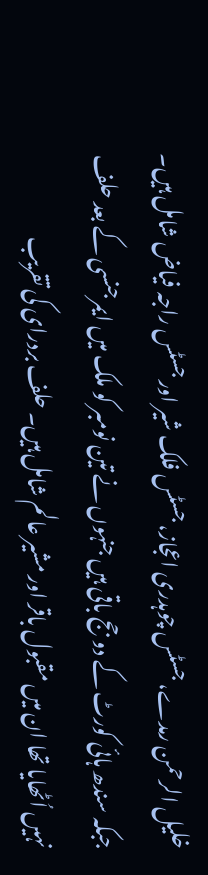خلیل الرحمن رمدے، جسٹس چوہدری اعجاز، جسٹس فلک شیر اور جسٹس راجہ فیاض شامل ہیں۔ جبکہ سندھ ہائی کورٹ کے دو جج باقی ہیں جنہوں نے تین نومبر کو ملک میں ایمرجنسی کے بعد حلف نہیں اُٹھایا تھا ان میں مقبول باقر اور مشیر عالم شامل ہیں۔ حلف بردرای کی تقریب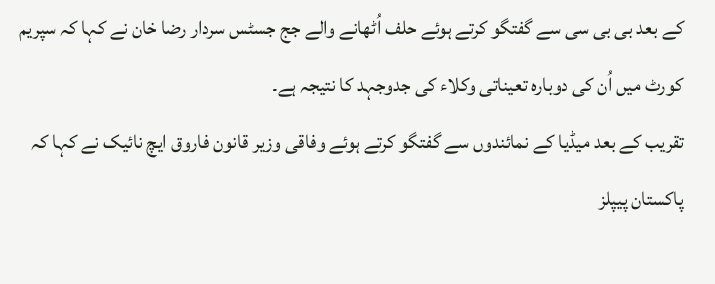کے بعد بی بی سی سے گفتگو کرتے ہوئے حلف اُٹھانے والے جج جسٹس سردار رضا خان نے کہا کہ سپریم کورٹ میں اُن کی دوبارہ تعیناتی وکلاء کی جدوجہد کا نتیجہ ہے۔
تقریب کے بعد میڈیا کے نمائندوں سے گفتگو کرتے ہوئے وفاقی وزیر قانون فاروق ایچ نائیک نے کہا کہ پاکستان پیپلز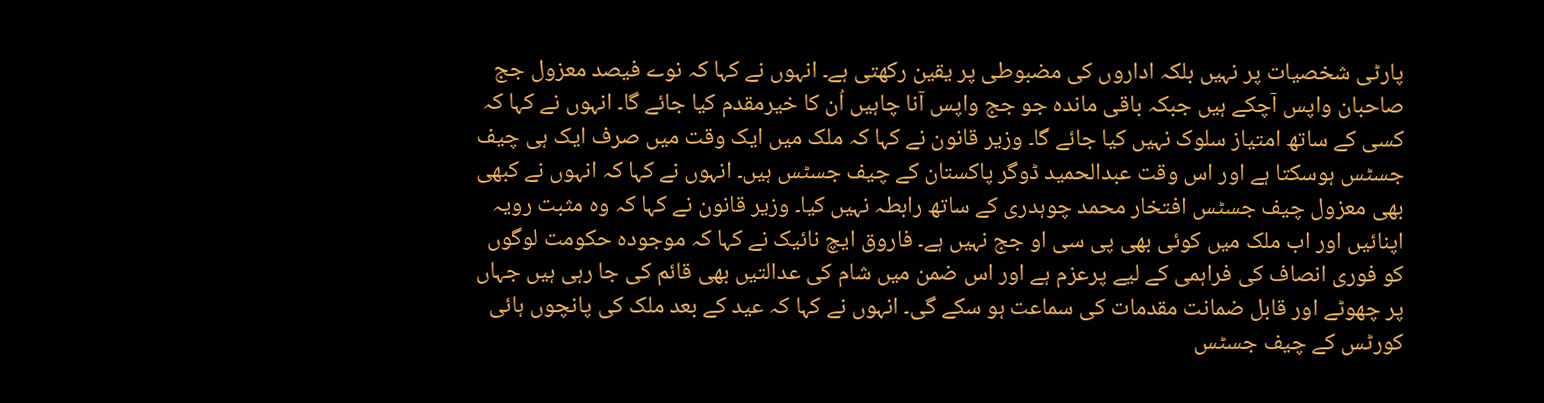پارٹی شخصیات پر نہیں بلکہ اداروں کی مضبوطی پر یقین رکھتی ہے۔ انہوں نے کہا کہ نوے فیصد معزول جج صاحبان واپس آچکے ہیں جبکہ باقی ماندہ جو جج واپس آنا چاہیں اُن کا خیرمقدم کیا جائے گا۔ انہوں نے کہا کہ کسی کے ساتھ امتیاز سلوک نہیں کیا جائے گا۔ وزیر قانون نے کہا کہ ملک میں ایک وقت میں صرف ایک ہی چیف جسٹس ہوسکتا ہے اور اس وقت عبدالحمید ڈوگر پاکستان کے چیف جسٹس ہیں۔ انہوں نے کہا کہ انہوں نے کبھی بھی معزول چیف جسٹس افتخار محمد چوہدری کے ساتھ رابطہ نہیں کیا۔ وزیر قانون نے کہا کہ وہ مثبت رویہ اپنائیں اور اب ملک میں کوئی بھی پی سی او جج نہیں ہے۔ فاروق ایچ نائیک نے کہا کہ موجودہ حکومت لوگوں کو فوری انصاف کی فراہمی کے لیے پرعزم ہے اور اس ضمن میں شام کی عدالتیں بھی قائم کی جا رہی ہیں جہاں پر چھوٹے اور قابل ضمانت مقدمات کی سماعت ہو سکے گی۔ انہوں نے کہا کہ عید کے بعد ملک کی پانچوں ہائی کورٹس کے چیف جسٹس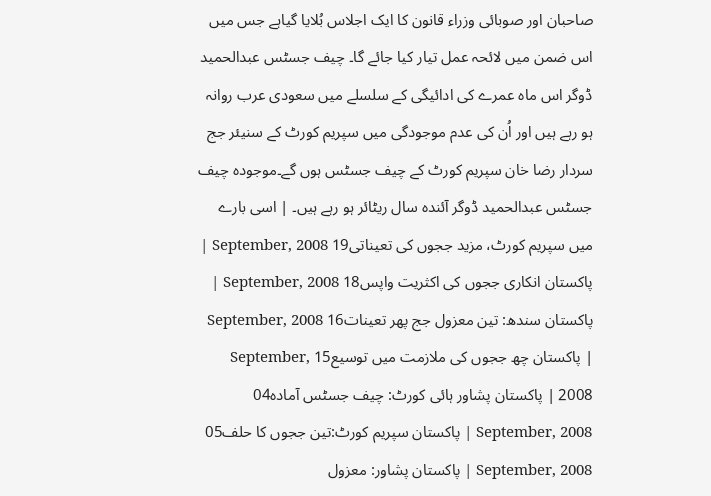صاحبان اور صوبائی وزراء قانون کا ایک اجلاس بُلایا گیاہے جس میں اس ضمن میں لائحہ عمل تیار کیا جائے گا۔ چیف جسٹس عبدالحمید ڈوگر اس ماہ عمرے کی ادائیگی کے سلسلے میں سعودی عرب روانہ ہو رہے ہیں اور اُن کی عدم موجودگی میں سپریم کورٹ کے سنیئر جج سردار رضا خان سپریم کورٹ کے چیف جسٹس ہوں گے۔موجودہ چیف جسٹس عبدالحمید ڈوگر آئندہ سال ریٹائر ہو رہے ہیں۔ | اسی بارے میں سپریم کورٹ، مزید ججوں کی تعیناتی19 September, 2008 | پاکستان انکاری ججوں کی اکثریت واپس18 September, 2008 | پاکستان سندھ: تین معزول جج پھر تعینات16 September, 2008 | پاکستان چھ ججوں کی ملازمت میں توسیع15 September, 2008 | پاکستان پشاور ہائی کورٹ: چیف جسٹس آمادہ04 September, 2008 | پاکستان سپریم کورٹ:تین ججوں کا حلف05 September, 2008 | پاکستان پشاور: معزول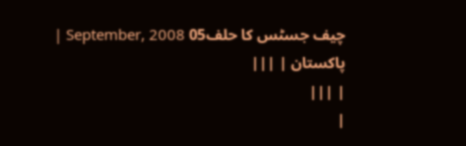چیف جسٹس کا حلف05 September, 2008 | پاکستان | |||
| |||
|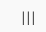|||